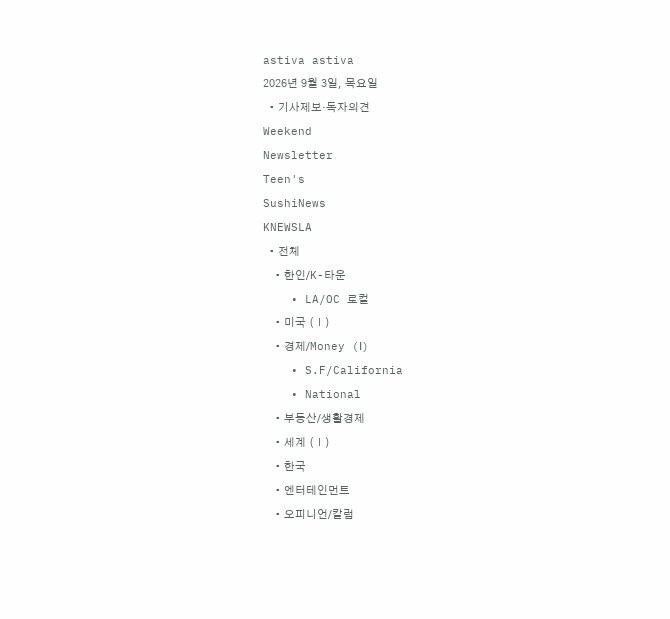astiva astiva
2026년 9월 3일, 목요일
  • 기사제보·독자의견
Weekend
Newsletter
Teen's
SushiNews
KNEWSLA
  • 전체
    • 한인/K-타운
    • LA/OC 로컬
    • 미국 (Ⅰ)
    • 경제/Money (Ⅰ)
    • S.F/California
    • National
    • 부동산/생활경제
    • 세계 (Ⅰ)
    • 한국
    • 엔터테인먼트
    • 오피니언/칼럼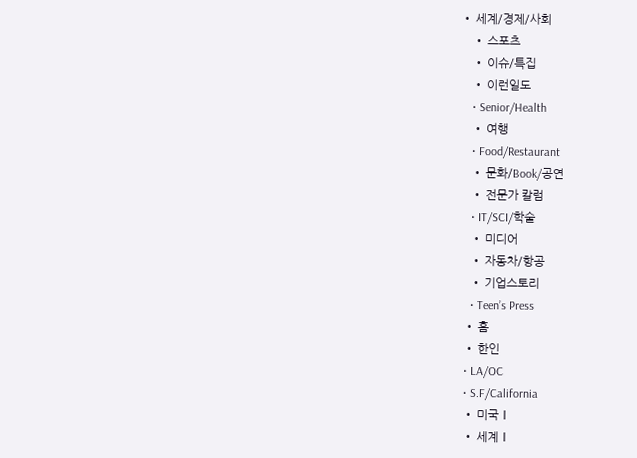• 세계/경제/사회
    • 스포츠
    • 이슈/특집
    • 이런일도
    • Senior/Health
    • 여행
    • Food/Restaurant
    • 문화/Book/공연
    • 전문가 칼럼
    • IT/SCI/학술
    • 미디어
    • 자동차/항공
    • 기업스토리
    • Teen’s Press
  • 홈
  • 한인
  • LA/OC
  • S.F/California
  • 미국Ⅰ
  • 세계Ⅰ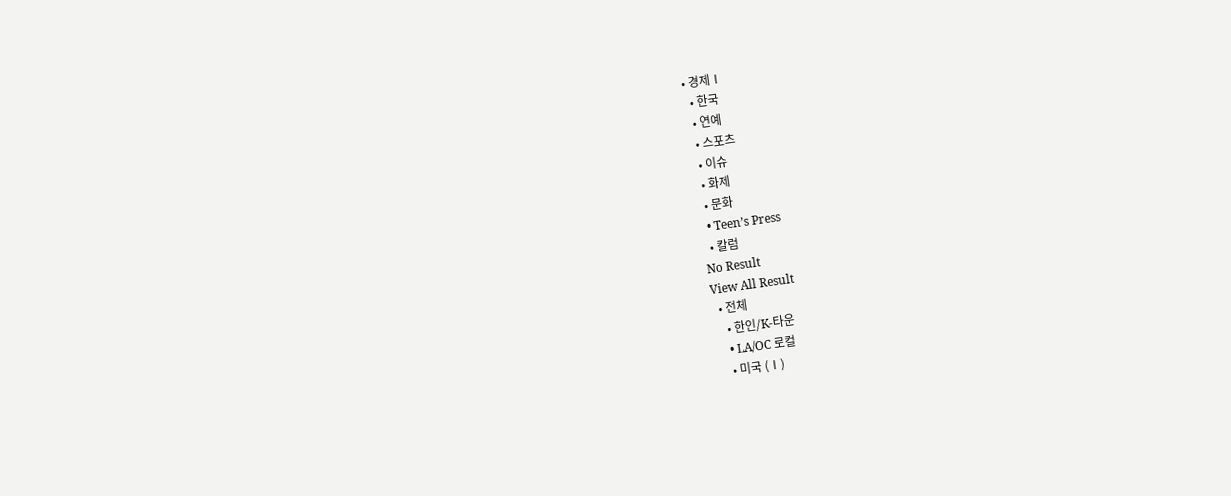• 경제Ⅰ
  • 한국
  • 연예
  • 스포츠
  • 이슈
  • 화제
  • 문화
  • Teen’s Press
  • 칼럼
No Result
View All Result
  • 전체
    • 한인/K-타운
    • LA/OC 로컬
    • 미국 (Ⅰ)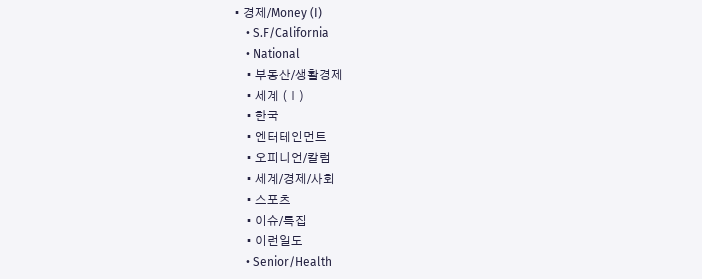• 경제/Money (Ⅰ)
    • S.F/California
    • National
    • 부동산/생활경제
    • 세계 (Ⅰ)
    • 한국
    • 엔터테인먼트
    • 오피니언/칼럼
    • 세계/경제/사회
    • 스포츠
    • 이슈/특집
    • 이런일도
    • Senior/Health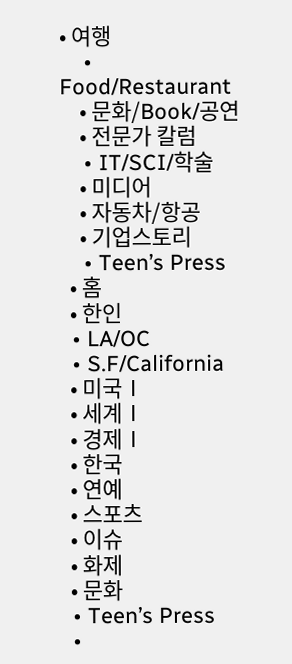• 여행
    • Food/Restaurant
    • 문화/Book/공연
    • 전문가 칼럼
    • IT/SCI/학술
    • 미디어
    • 자동차/항공
    • 기업스토리
    • Teen’s Press
  • 홈
  • 한인
  • LA/OC
  • S.F/California
  • 미국Ⅰ
  • 세계Ⅰ
  • 경제Ⅰ
  • 한국
  • 연예
  • 스포츠
  • 이슈
  • 화제
  • 문화
  • Teen’s Press
  •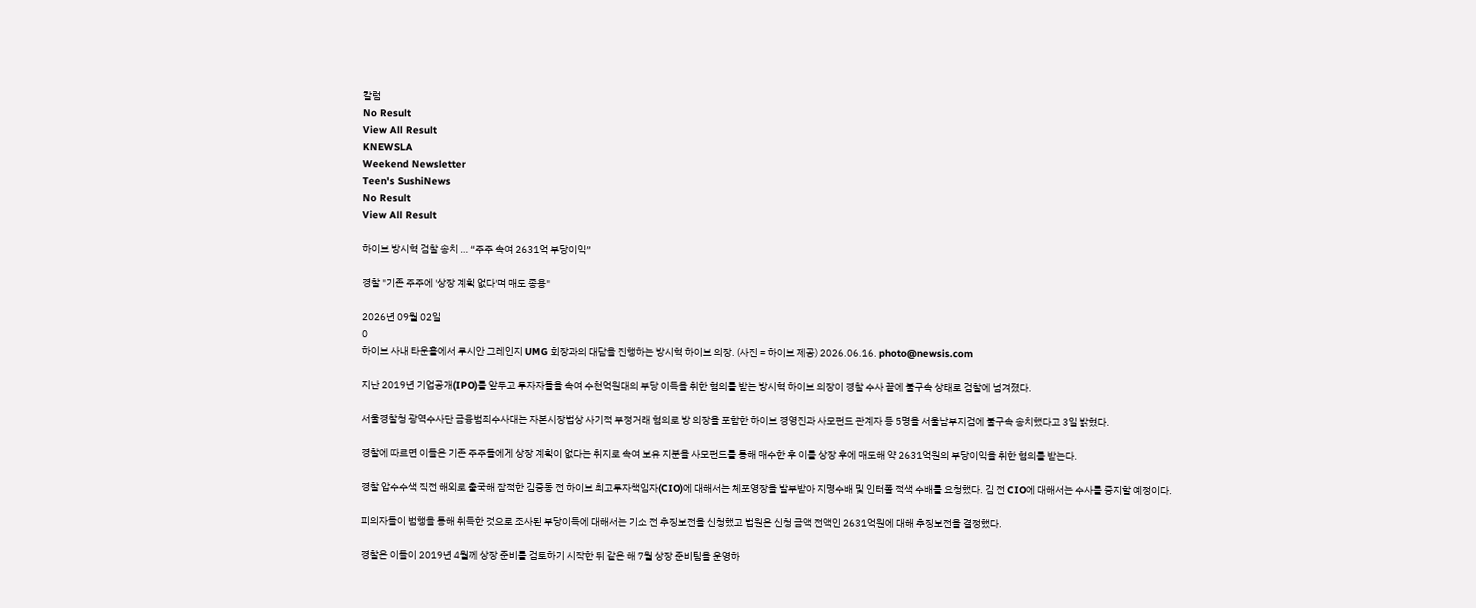칼럼
No Result
View All Result
KNEWSLA
Weekend Newsletter
Teen's SushiNews
No Result
View All Result

하이브 방시혁 검찰 송치 … “주주 속여 2631억 부당이익”

경찰 "기존 주주에 '상장 계획 없다'며 매도 종용"

2026년 09월 02일
0
하이브 사내 타운홀에서 루시안 그레인지 UMG 회장과의 대담을 진행하는 방시혁 하이브 의장. (사진 = 하이브 제공) 2026.06.16. photo@newsis.com

지난 2019년 기업공개(IPO)를 앞두고 투자자들을 속여 수천억원대의 부당 이득을 취한 혐의를 받는 방시혁 하이브 의장이 경찰 수사 끝에 불구속 상태로 검찰에 넘겨졌다.

서울경찰청 광역수사단 금융범죄수사대는 자본시장법상 사기적 부정거래 혐의로 방 의장을 포함한 하이브 경영진과 사모펀드 관계자 등 5명을 서울남부지검에 불구속 송치했다고 3일 밝혔다.

경찰에 따르면 이들은 기존 주주들에게 상장 계획이 없다는 취지로 속여 보유 지분을 사모펀드를 통해 매수한 후 이를 상장 후에 매도해 약 2631억원의 부당이익을 취한 혐의를 받는다.

경찰 압수수색 직전 해외로 출국해 잠적한 김중동 전 하이브 최고투자책임자(CIO)에 대해서는 체포영장을 발부받아 지명수배 및 인터폴 적색 수배를 요청했다. 김 전 CIO에 대해서는 수사를 중지할 예정이다.

피의자들이 범행을 통해 취득한 것으로 조사된 부당이득에 대해서는 기소 전 추징보전을 신청했고 법원은 신청 금액 전액인 2631억원에 대해 추징보전을 결정했다.

경찰은 이들이 2019년 4월께 상장 준비를 검토하기 시작한 뒤 같은 해 7월 상장 준비팀을 운영하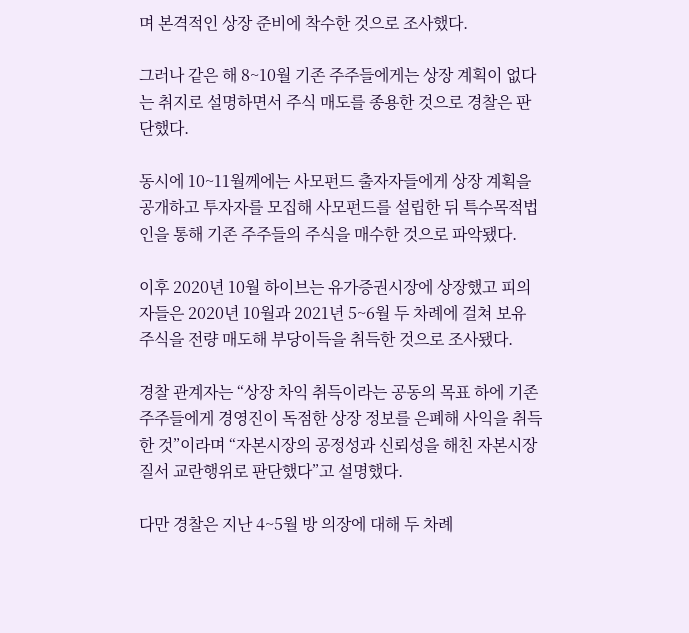며 본격적인 상장 준비에 착수한 것으로 조사했다.

그러나 같은 해 8~10월 기존 주주들에게는 상장 계획이 없다는 취지로 설명하면서 주식 매도를 종용한 것으로 경찰은 판단했다.

동시에 10~11월께에는 사모펀드 출자자들에게 상장 계획을 공개하고 투자자를 모집해 사모펀드를 설립한 뒤 특수목적법인을 통해 기존 주주들의 주식을 매수한 것으로 파악됐다.

이후 2020년 10월 하이브는 유가증권시장에 상장했고 피의자들은 2020년 10월과 2021년 5~6월 두 차례에 걸쳐 보유 주식을 전량 매도해 부당이득을 취득한 것으로 조사됐다.

경찰 관계자는 “상장 차익 취득이라는 공동의 목표 하에 기존 주주들에게 경영진이 독점한 상장 정보를 은폐해 사익을 취득한 것”이라며 “자본시장의 공정성과 신뢰성을 해친 자본시장 질서 교란행위로 판단했다”고 설명했다.

다만 경찰은 지난 4~5월 방 의장에 대해 두 차례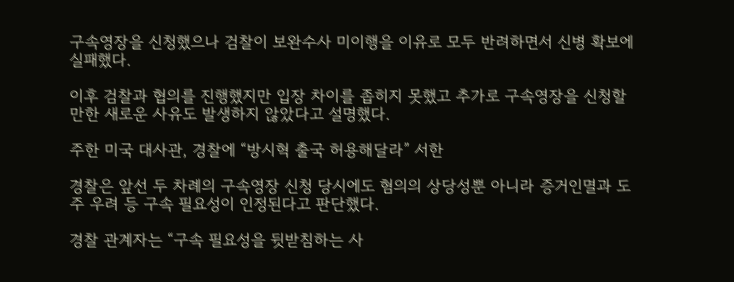구속영장을 신청했으나 검찰이 보완수사 미이행을 이유로 모두 반려하면서 신병 확보에 실패했다.

이후 검찰과 협의를 진행했지만 입장 차이를 좁히지 못했고 추가로 구속영장을 신청할 만한 새로운 사유도 발생하지 않았다고 설명했다.

주한 미국 대사관, 경찰에 “방시혁 출국 허용해달라” 서한

경찰은 앞선 두 차례의 구속영장 신청 당시에도 혐의의 상당성뿐 아니라 증거인멸과 도주 우려 등 구속 필요성이 인정된다고 판단했다.

경찰 관계자는 “구속 필요성을 뒷받침하는 사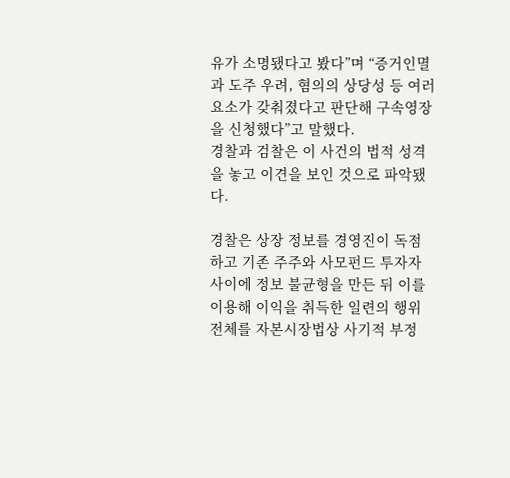유가 소명됐다고 봤다”며 “증거인멸과 도주 우려, 혐의의 상당성 등 여러 요소가 갖춰졌다고 판단해 구속영장을 신청했다”고 말했다.
경찰과 검찰은 이 사건의 법적 성격을 놓고 이견을 보인 것으로 파악됐다.

경찰은 상장 정보를 경영진이 독점하고 기존 주주와 사모펀드 투자자 사이에 정보 불균형을 만든 뒤 이를 이용해 이익을 취득한 일련의 행위 전체를 자본시장법상 사기적 부정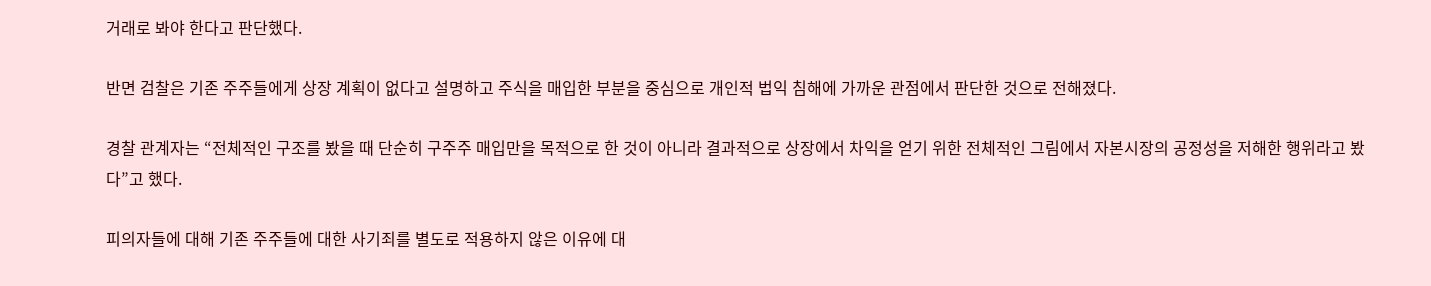거래로 봐야 한다고 판단했다.

반면 검찰은 기존 주주들에게 상장 계획이 없다고 설명하고 주식을 매입한 부분을 중심으로 개인적 법익 침해에 가까운 관점에서 판단한 것으로 전해졌다.

경찰 관계자는 “전체적인 구조를 봤을 때 단순히 구주주 매입만을 목적으로 한 것이 아니라 결과적으로 상장에서 차익을 얻기 위한 전체적인 그림에서 자본시장의 공정성을 저해한 행위라고 봤다”고 했다.

피의자들에 대해 기존 주주들에 대한 사기죄를 별도로 적용하지 않은 이유에 대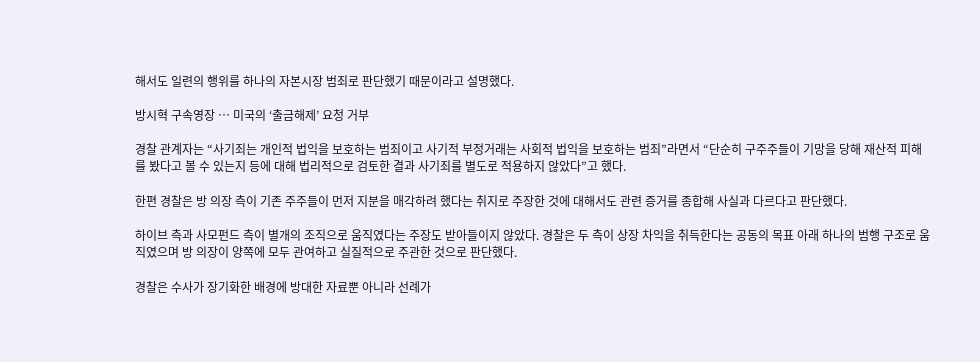해서도 일련의 행위를 하나의 자본시장 범죄로 판단했기 때문이라고 설명했다.

방시혁 구속영장 … 미국의 ‘출금해제’ 요청 거부

경찰 관계자는 “사기죄는 개인적 법익을 보호하는 범죄이고 사기적 부정거래는 사회적 법익을 보호하는 범죄”라면서 “단순히 구주주들이 기망을 당해 재산적 피해를 봤다고 볼 수 있는지 등에 대해 법리적으로 검토한 결과 사기죄를 별도로 적용하지 않았다”고 했다.

한편 경찰은 방 의장 측이 기존 주주들이 먼저 지분을 매각하려 했다는 취지로 주장한 것에 대해서도 관련 증거를 종합해 사실과 다르다고 판단했다.

하이브 측과 사모펀드 측이 별개의 조직으로 움직였다는 주장도 받아들이지 않았다. 경찰은 두 측이 상장 차익을 취득한다는 공동의 목표 아래 하나의 범행 구조로 움직였으며 방 의장이 양쪽에 모두 관여하고 실질적으로 주관한 것으로 판단했다.

경찰은 수사가 장기화한 배경에 방대한 자료뿐 아니라 선례가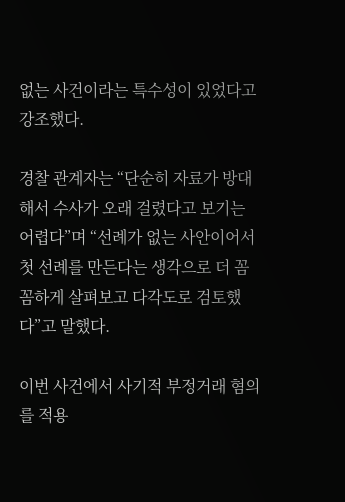없는 사건이라는 특수성이 있었다고 강조했다.

경찰 관계자는 “단순히 자료가 방대해서 수사가 오래 걸렸다고 보기는 어렵다”며 “선례가 없는 사안이어서 첫 선례를 만든다는 생각으로 더 꼼꼼하게 살펴보고 다각도로 검토했다”고 말했다.

이번 사건에서 사기적 부정거래 혐의를 적용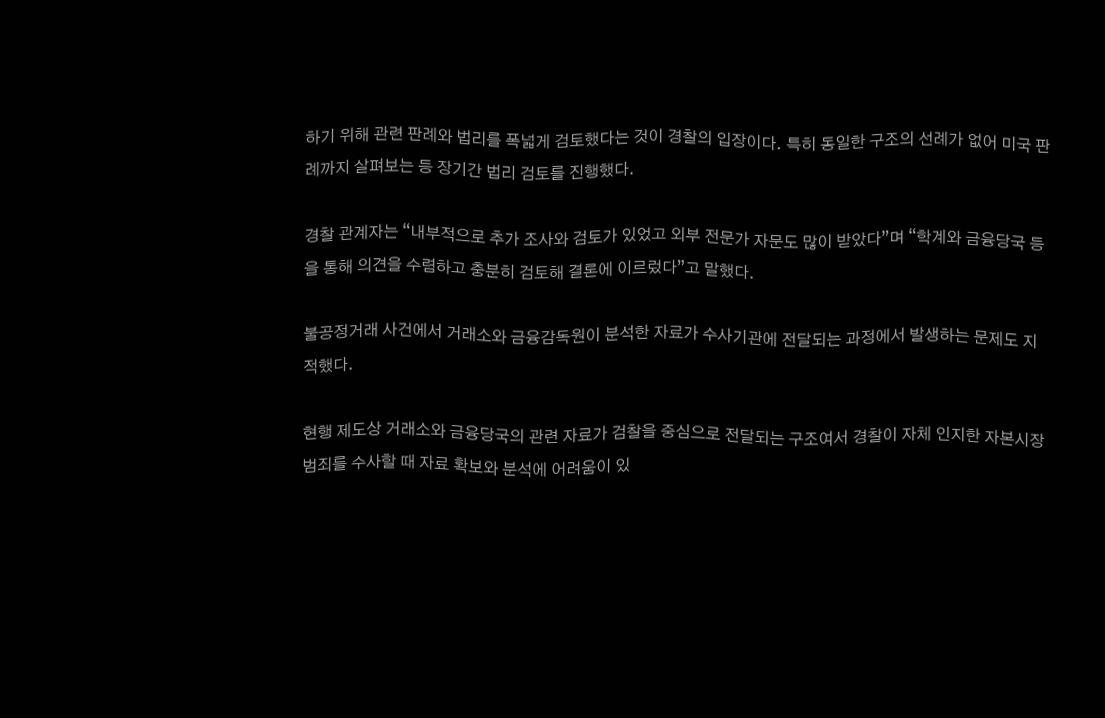하기 위해 관련 판례와 법리를 폭넓게 검토했다는 것이 경찰의 입장이다. 특히 동일한 구조의 선례가 없어 미국 판례까지 살펴보는 등 장기간 법리 검토를 진행했다.

경찰 관계자는 “내부적으로 추가 조사와 검토가 있었고 외부 전문가 자문도 많이 받았다”며 “학계와 금융당국 등을 통해 의견을 수렴하고 충분히 검토해 결론에 이르렀다”고 말했다.

불공정거래 사건에서 거래소와 금융감독원이 분석한 자료가 수사기관에 전달되는 과정에서 발생하는 문제도 지적했다.

현행 제도상 거래소와 금융당국의 관련 자료가 검찰을 중심으로 전달되는 구조여서 경찰이 자체 인지한 자본시장 범죄를 수사할 때 자료 확보와 분석에 어려움이 있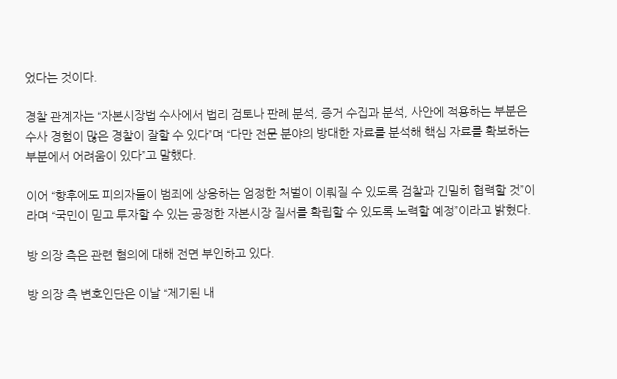었다는 것이다.

경찰 관계자는 “자본시장법 수사에서 법리 검토나 판례 분석, 증거 수집과 분석, 사안에 적용하는 부분은 수사 경험이 많은 경찰이 잘할 수 있다”며 “다만 전문 분야의 방대한 자료를 분석해 핵심 자료를 확보하는 부분에서 어려움이 있다”고 말했다.

이어 “향후에도 피의자들이 범죄에 상응하는 엄정한 처벌이 이뤄질 수 있도록 검찰과 긴밀히 협력할 것”이라며 “국민이 믿고 투자할 수 있는 공정한 자본시장 질서를 확립할 수 있도록 노력할 예정”이라고 밝혔다.

방 의장 측은 관련 혐의에 대해 전면 부인하고 있다.

방 의장 측 변호인단은 이날 “제기된 내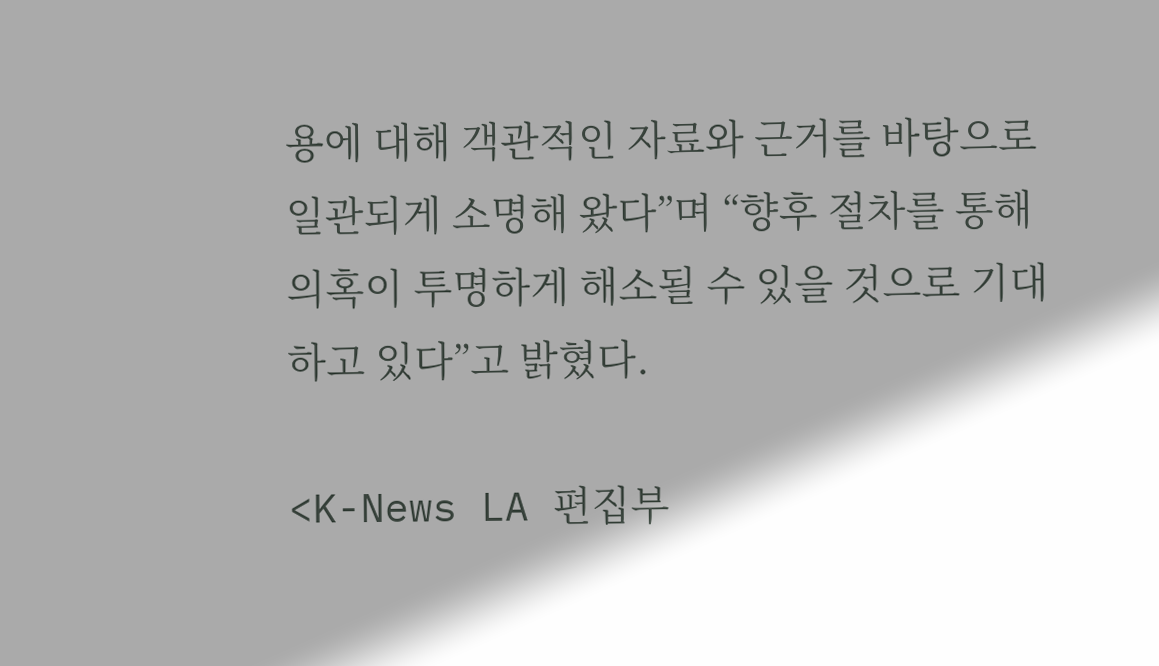용에 대해 객관적인 자료와 근거를 바탕으로 일관되게 소명해 왔다”며 “향후 절차를 통해 의혹이 투명하게 해소될 수 있을 것으로 기대하고 있다”고 밝혔다.

<K-News LA 편집부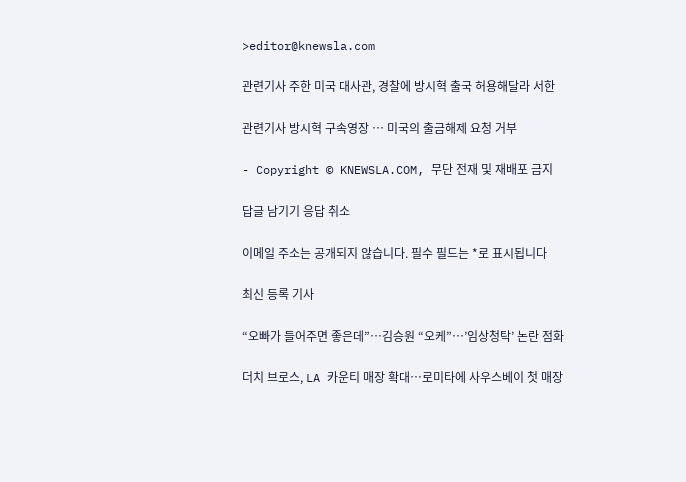>editor@knewsla.com

관련기사 주한 미국 대사관, 경찰에 방시혁 출국 허용해달라 서한

관련기사 방시혁 구속영장 … 미국의 출금해제 요청 거부

- Copyright © KNEWSLA.COM, 무단 전재 및 재배포 금지

답글 남기기 응답 취소

이메일 주소는 공개되지 않습니다. 필수 필드는 *로 표시됩니다

최신 등록 기사

“오빠가 들어주면 좋은데”…김승원 “오케”…’임상청탁’ 논란 점화

더치 브로스, LA 카운티 매장 확대…로미타에 사우스베이 첫 매장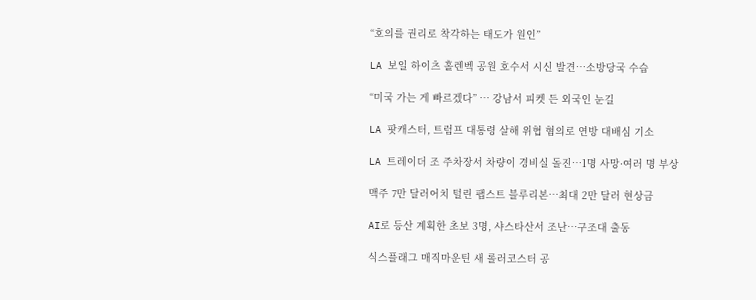“호의를 권리로 착각하는 태도가 원인”

LA 보일 하이츠 홀렌벡 공원 호수서 시신 발견…소방당국 수습

“미국 가는 게 빠르겠다” … 강남서 피켓 든 외국인 눈길

LA 팟캐스터, 트럼프 대통령 살해 위협 혐의로 연방 대배심 기소

LA 트레이더 조 주차장서 차량이 경비실 돌진…1명 사망·여러 명 부상

맥주 7만 달러어치 털린 팹스트 블루리본…최대 2만 달러 현상금

AI로 등산 계획한 초보 3명, 샤스타산서 조난…구조대 출동

식스플래그 매직마운틴 새 롤러코스터 공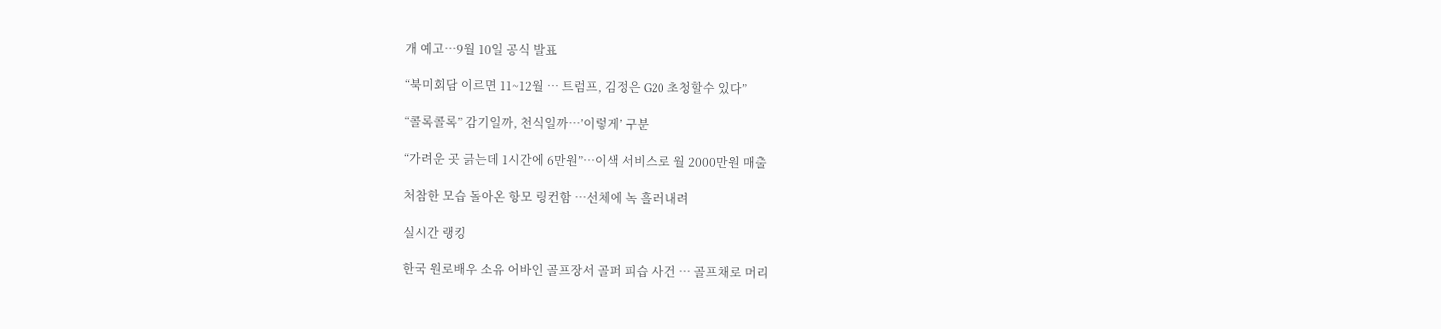개 예고…9월 10일 공식 발표

“북미회담 이르면 11~12월 … 트럼프, 김정은 G20 초청할수 있다”

“콜록콜록” 감기일까, 천식일까…’이렇게’ 구분

“가려운 곳 긁는데 1시간에 6만원”…이색 서비스로 월 2000만원 매출

처참한 모습 돌아온 항모 링컨함 …선체에 녹 흘러내려

실시간 랭킹

한국 원로배우 소유 어바인 골프장서 골퍼 피습 사건 … 골프채로 머리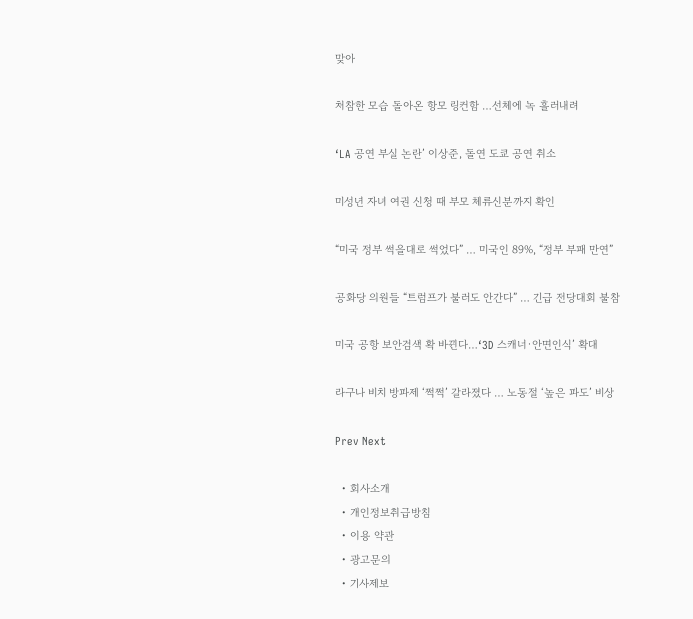맞아

처참한 모습 돌아온 항모 링컨함 …선체에 녹 흘러내려

‘LA 공연 부실 논란’ 이상준, 돌연 도쿄 공연 취소

미성년 자녀 여권 신청 때 부모 체류신분까지 확인

“미국 정부 썩을대로 썩었다” … 미국인 89%, “정부 부패 만연”

공화당 의원들 “트럼프가 불러도 안간다” … 긴급 전당대회 불참

미국 공항 보안검색 확 바뀐다…‘3D 스캐너·안면인식’ 확대

라구나 비치 방파제 ‘쩍쩍’ 갈라졌다 … 노동절 ‘높은 파도’ 비상

Prev Next

  • 회사소개
  • 개인정보취급방침
  • 이용 약관
  • 광고문의
  • 기사제보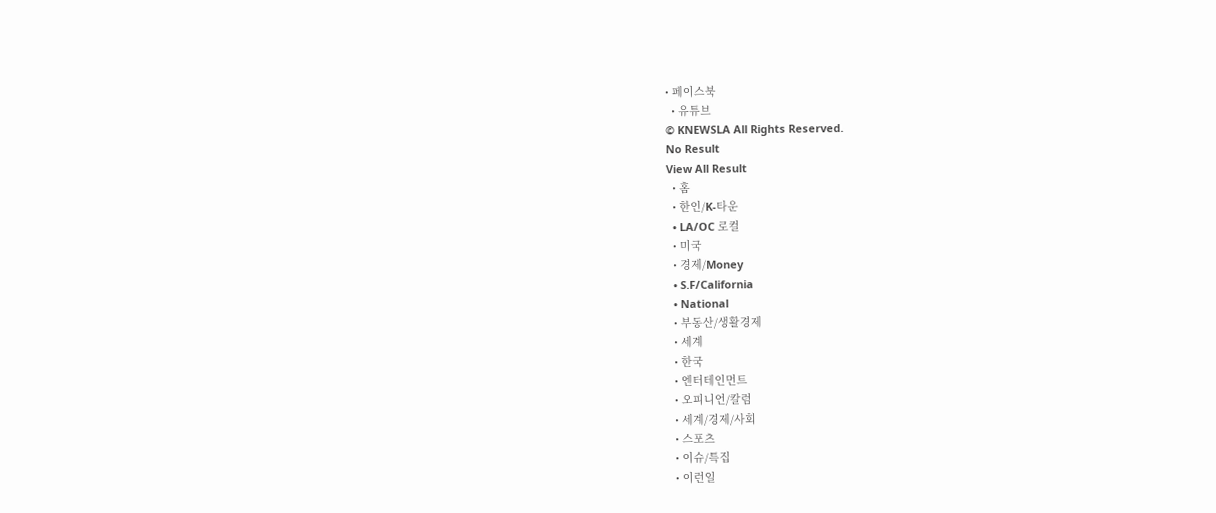• 페이스북
  • 유튜브
© KNEWSLA All Rights Reserved.
No Result
View All Result
  • 홈
  • 한인/K-타운
  • LA/OC 로컬
  • 미국
  • 경제/Money
  • S.F/California
  • National
  • 부동산/생활경제
  • 세계
  • 한국
  • 엔터테인먼트
  • 오피니언/칼럼
  • 세계/경제/사회
  • 스포츠
  • 이슈/특집
  • 이런일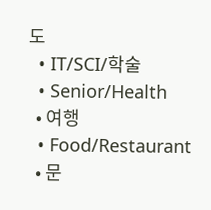도
  • IT/SCI/학술
  • Senior/Health
  • 여행
  • Food/Restaurant
  • 문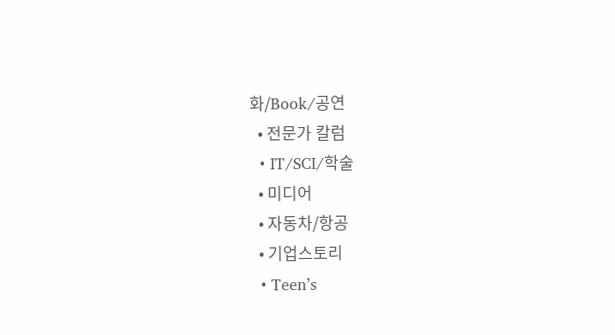화/Book/공연
  • 전문가 칼럼
  • IT/SCI/학술
  • 미디어
  • 자동차/항공
  • 기업스토리
  • Teen’s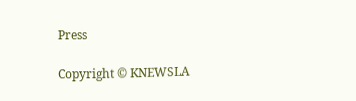Press

Copyright © KNEWSLA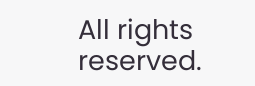All rights reserved.